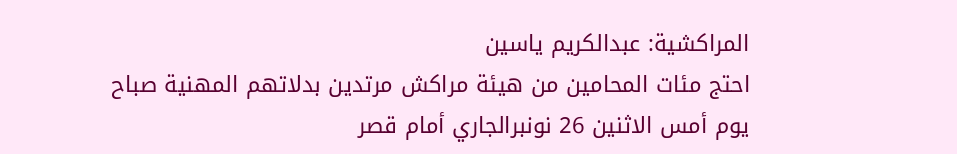المراكشية: عبدالكريم ياسين
احتج مئات المحامين من هيئة مراكش مرتدين بدلاتهم المهنية صباح يوم أمس الاثنين 26 نونبرالجاري أمام قصر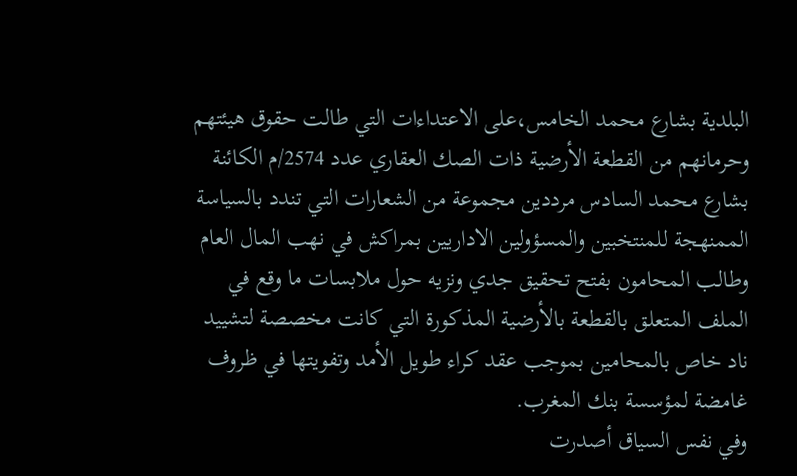البلدية بشارع محمد الخامس،على الاعتداءات التي طالت حقوق هيئتهم وحرمانهم من القطعة الأرضية ذات الصك العقاري عدد 2574/م الكائنة بشارع محمد السادس مرددين مجموعة من الشعارات التي تندد بالسياسة الممنهجة للمنتخبين والمسؤولين الاداريين بمراكش في نهب المال العام
وطالب المحامون بفتح تحقيق جدي ونزيه حول ملابسات ما وقع في الملف المتعلق بالقطعة بالأرضية المذكورة التي كانت مخصصة لتشييد ناد خاص بالمحامين بموجب عقد كراء طويل الأمد وتفويتها في ظروف غامضة لمؤسسة بنك المغرب.
وفي نفس السياق أصدرت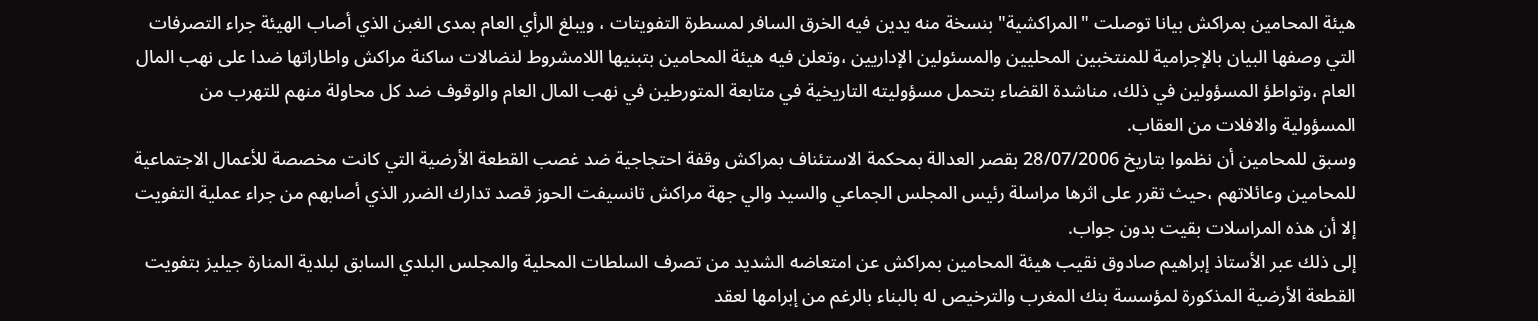هيئة المحامين بمراكش بيانا توصلت "المراكشية" بنسخة منه يدين فيه الخرق السافر لمسطرة التفويتات ، ويبلغ الرأي العام بمدى الغبن الذي أصاب الهيئة جراء التصرفات التي وصفها البيان بالإجرامية للمنتخبين المحليين والمسئولين الإداريين ،وتعلن فيه هيئة المحامين بتبنيها اللامشروط لنضالات ساكنة مراكش واطاراتها ضدا على نهب المال العام ،وتواطؤ المسؤولين في ذلك، مناشدة القضاء بتحمل مسؤوليته التاريخية في متابعة المتورطين في نهب المال العام والوقوف ضد كل محاولة منهم للتهرب من المسؤولية والافلات من العقاب.
وسبق للمحامين أن نظموا بتاريخ 28/07/2006 بقصر العدالة بمحكمة الاستئناف بمراكش وقفة احتجاجية ضد غصب القطعة الأرضية التي كانت مخصصة للأعمال الاجتماعية للمحامين وعائلاتهم ،حيث تقرر على اثرها مراسلة رئيس المجلس الجماعي والسيد والي جهة مراكش تانسيفت الحوز قصد تدارك الضرر الذي أصابهم من جراء عملية التفويت إلا أن هذه المراسلات بقيت بدون جواب.
إلى ذلك عبر الأستاذ إبراهيم صادوق نقيب هيئة المحامين بمراكش عن امتعاضه الشديد من تصرف السلطات المحلية والمجلس البلدي السابق لبلدية المنارة جيليز بتفويت القطعة الأرضية المذكورة لمؤسسة بنك المغرب والترخيص له بالبناء بالرغم من إبرامها لعقد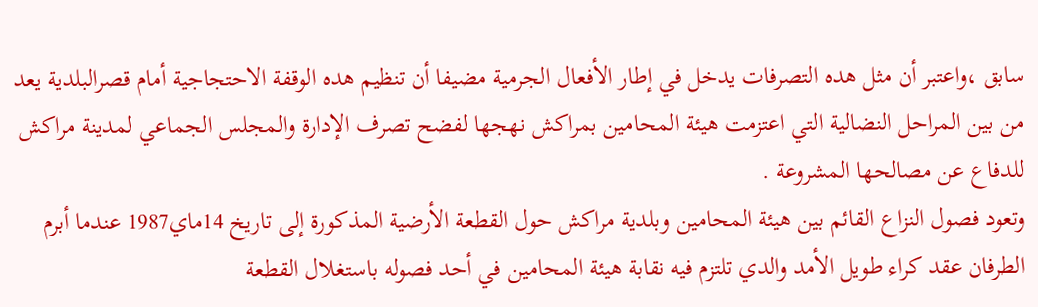سابق ،واعتبر أن مثل هده التصرفات يدخل في إطار الأفعال الجرمية مضيفا أن تنظيم هده الوقفة الاحتجاجية أمام قصرالبلدية يعد من بين المراحل النضالية التي اعتزمت هيئة المحامين بمراكش نهجها لفضح تصرف الإدارة والمجلس الجماعي لمدينة مراكش للدفاع عن مصالحها المشروعة .
وتعود فصول النزاع القائم بين هيئة المحامين وبلدية مراكش حول القطعة الأرضية المذكورة إلى تاريخ 14ماي1987 عندما أبرم الطرفان عقد كراء طويل الأمد والدي تلتزم فيه نقابة هيئة المحامين في أحد فصوله باستغلال القطعة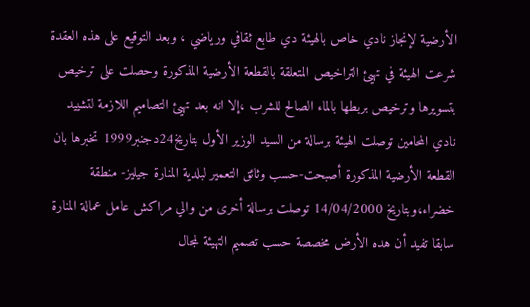الأرضية لإنجاز نادي خاص بالهيئة دي طابع ثقافي ورياضي ، وبعد التوقيع على هذه العقدة شرعت الهيئة في تهيئ التراخيص المتعلقة بالقطعة الأرضية المذكورة وحصلت على ترخيص بتسويرها وترخيص بربطها بالماء الصالح للشرب ،إلا انه بعد تهيئ التصاميم اللازمة لتشييد نادي المحامين توصلت الهيئة برسالة من السيد الوزير الأول بتاريخ24دجنبر1999 تخبرها بان القطعة الأرضية المذكورة أصبحت-حسب وثائق التعمير لبلدية المنارة جيليز- منطقة خضراء،وبتاريخ 14/04/2000 توصلت برسالة أخرى من والي مراكش عامل عمالة المنارة سابقا تفيد أن هده الأرض مخصصة حسب تصميم التهيئة لمجال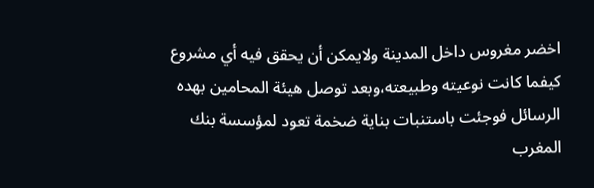اخضر مغروس داخل المدينة ولايمكن أن يحقق فيه أي مشروع كيفما كانت نوعيته وطبيعته،وبعد توصل هيئة المحامين بهده الرسائل فوجئت باستنبات بناية ضخمة تعود لمؤسسة بنك المغرب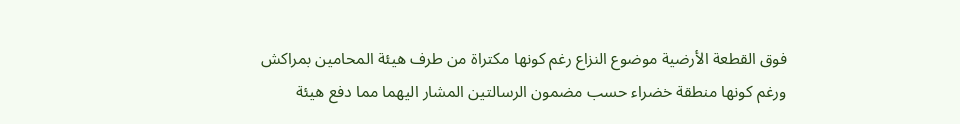فوق القطعة الأرضية موضوع النزاع رغم كونها مكتراة من طرف هيئة المحامين بمراكش ورغم كونها منطقة خضراء حسب مضمون الرسالتين المشار اليهما مما دفع هيئة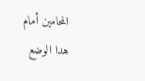المحامين أمام هدا الوضع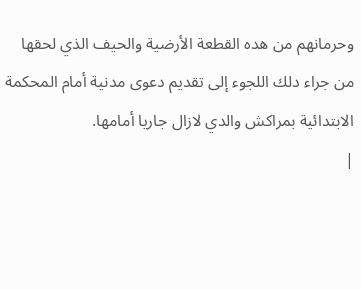وحرمانهم من هده القطعة الأرضية والحيف الذي لحقها من جراء دلك اللجوء إلى تقديم دعوى مدنية أمام المحكمة الابتدائية بمراكش والدي لازال جاريا أمامها.
|